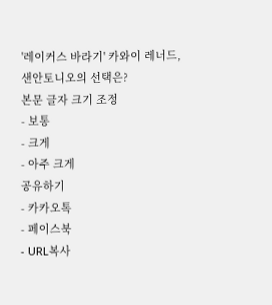'레이커스 바라기' 카와이 레너드, 샌안토니오의 선택은?
본문 글자 크기 조정
- 보통
- 크게
- 아주 크게
공유하기
- 카카오톡
- 페이스북
- URL복사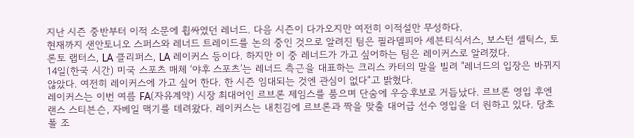지난 시즌 중반부터 이적 소문에 휩싸였던 레너드. 다음 시즌이 다가오지만 여전히 이적설만 무성하다.
현재까지 샌안토니오 스퍼스와 레너드 트레이드를 논의 중인 것으로 알려진 팀은 필라델피아 세븐티식서스, 보스턴 셀틱스, 토론토 랩터스, LA 클리퍼스, LA 레이커스 등이다. 하지만 이 중 레너드가 가고 싶어하는 팀은 레이커스로 알려졌다.
14일(한국 시간) 미국 스포츠 매체 ‘야후 스포츠’는 레너드 측근을 대표하는 크리스 카터의 말을 빌려 "레너드의 입장은 바뀌지 않았다. 여전히 레이커스에 가고 싶어 한다. 한 시즌 임대되는 것엔 관심이 없다“고 밝혔다.
레이커스는 이번 여름 FA(자유계약) 시장 최대어인 르브론 제임스를 품으며 단숨에 우승후보로 거듭났다. 르브론 영입 후엔 랜스 스티븐슨, 자베일 맥기를 데려왔다. 레이커스는 내친김에 르브론과 짝을 맞출 대어급 선수 영입을 더 원하고 있다. 당초 폴 조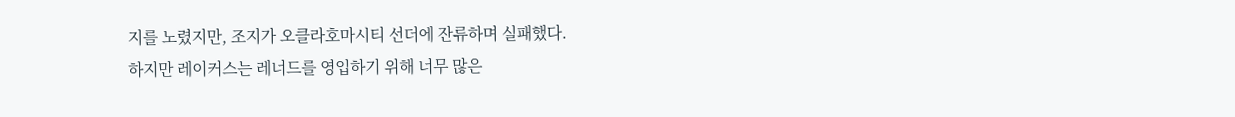지를 노렸지만, 조지가 오클라호마시티 선더에 잔류하며 실패했다.
하지만 레이커스는 레너드를 영입하기 위해 너무 많은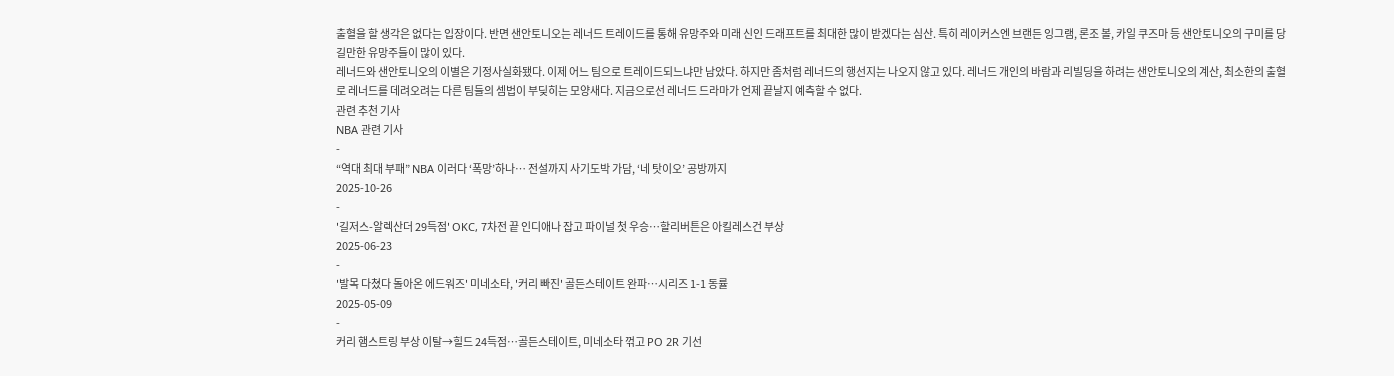출혈을 할 생각은 없다는 입장이다. 반면 샌안토니오는 레너드 트레이드를 통해 유망주와 미래 신인 드래프트를 최대한 많이 받겠다는 심산. 특히 레이커스엔 브랜든 잉그램, 론조 볼, 카일 쿠즈마 등 샌안토니오의 구미를 당길만한 유망주들이 많이 있다.
레너드와 샌안토니오의 이별은 기정사실화됐다. 이제 어느 팀으로 트레이드되느냐만 남았다. 하지만 좀처럼 레너드의 행선지는 나오지 않고 있다. 레너드 개인의 바람과 리빌딩을 하려는 샌안토니오의 계산, 최소한의 출혈로 레너드를 데려오려는 다른 팀들의 셈법이 부딪히는 모양새다. 지금으로선 레너드 드라마가 언제 끝날지 예측할 수 없다.
관련 추천 기사
NBA 관련 기사
-
“역대 최대 부패” NBA 이러다 ‘폭망’하나… 전설까지 사기도박 가담, ‘네 탓이오’ 공방까지
2025-10-26
-
'길저스-알렉산더 29득점' OKC, 7차전 끝 인디애나 잡고 파이널 첫 우승…할리버튼은 아킬레스건 부상
2025-06-23
-
'발목 다쳤다 돌아온 에드워즈' 미네소타, '커리 빠진' 골든스테이트 완파…시리즈 1-1 동률
2025-05-09
-
커리 햄스트링 부상 이탈→힐드 24득점…골든스테이트, 미네소타 꺾고 PO 2R 기선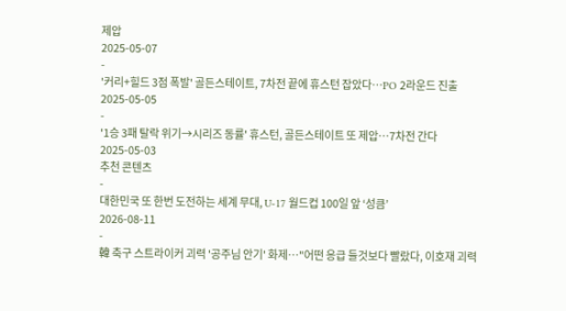제압
2025-05-07
-
'커리+힐드 3점 폭발' 골든스테이트, 7차전 끝에 휴스턴 잡았다…PO 2라운드 진출
2025-05-05
-
'1승 3패 탈락 위기→시리즈 동률' 휴스턴, 골든스테이트 또 제압…7차전 간다
2025-05-03
추천 콘텐츠
-
대한민국 또 한번 도전하는 세계 무대, U-17 월드컵 100일 앞 ‘성큼’
2026-08-11
-
韓 축구 스트라이커 괴력 '공주님 안기' 화제…"어떤 응급 들것보다 빨랐다, 이호재 괴력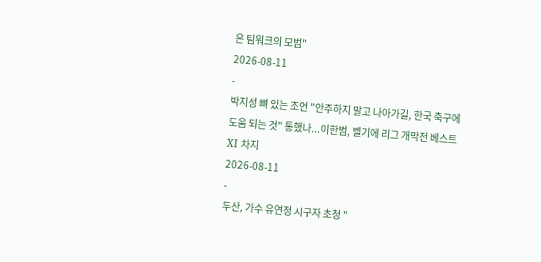은 팀워크의 모범"
2026-08-11
-
박지성 뼈 있는 조언 "안주하지 말고 나아가길, 한국 축구에 도움 되는 것" 통했나...이한범, 벨기에 리그 개막전 베스트 XI 차지
2026-08-11
-
두산, 가수 유연정 시구자 초청 "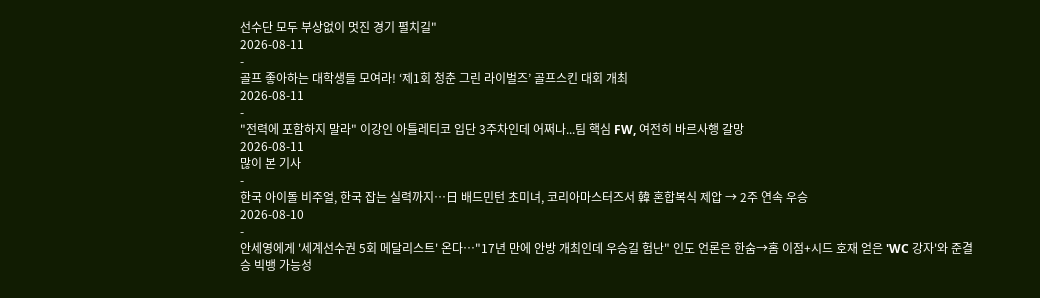선수단 모두 부상없이 멋진 경기 펼치길"
2026-08-11
-
골프 좋아하는 대학생들 모여라! ‘제1회 청춘 그린 라이벌즈’ 골프스킨 대회 개최
2026-08-11
-
"전력에 포함하지 말라" 이강인 아틀레티코 입단 3주차인데 어쩌나...팀 핵심 FW, 여전히 바르사행 갈망
2026-08-11
많이 본 기사
-
한국 아이돌 비주얼, 한국 잡는 실력까지…日 배드민턴 초미녀, 코리아마스터즈서 韓 혼합복식 제압 → 2주 연속 우승
2026-08-10
-
안세영에게 '세계선수권 5회 메달리스트' 온다…"17년 만에 안방 개최인데 우승길 험난" 인도 언론은 한숨→홈 이점+시드 호재 얻은 'WC 강자'와 준결승 빅뱅 가능성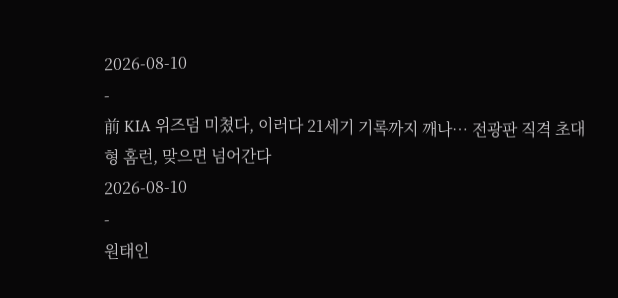2026-08-10
-
前 KIA 위즈덤 미쳤다, 이러다 21세기 기록까지 깨나… 전광판 직격 초대형 홈런, 맞으면 넘어간다
2026-08-10
-
원태인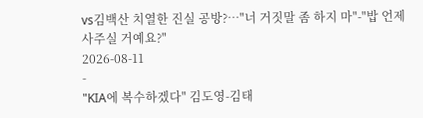vs김백산 치열한 진실 공방?…"너 거짓말 좀 하지 마"-"밥 언제 사주실 거예요?"
2026-08-11
-
"KIA에 복수하겠다" 김도영-김태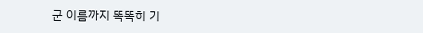군 이름까지 똑똑히 기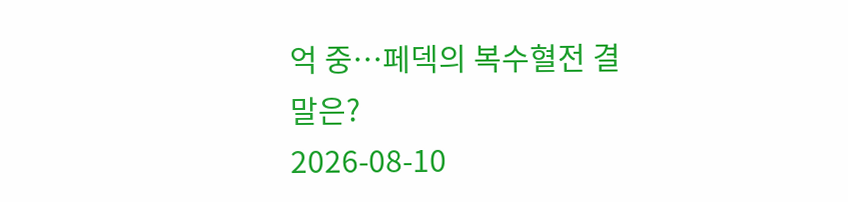억 중…페덱의 복수혈전 결말은?
2026-08-10